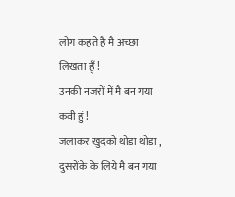लोग कहते है मै अच्छा लिखता ह्ँ !
उनकी नजरों में मै बन गया कवी हुं !
जलाकर खुदको थोडा थोडा ,
दुसरोंके के लिये मै बन गया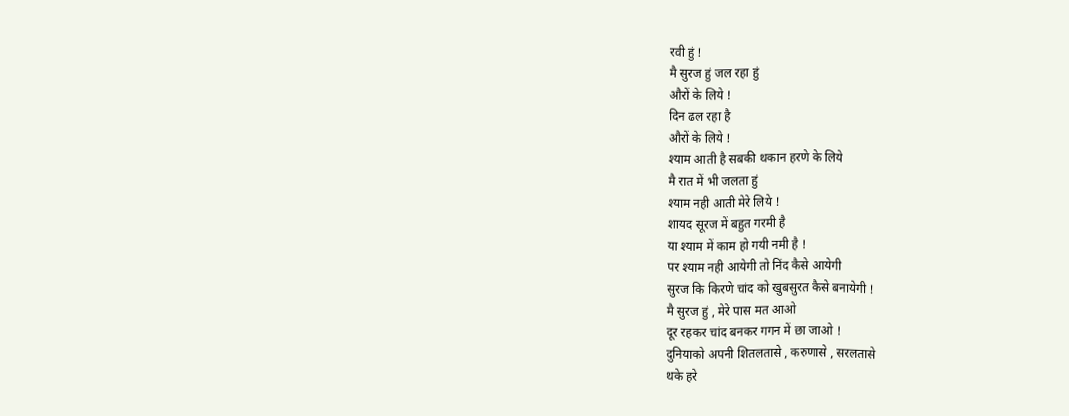रवी हुं !
मै सुरज हुं जल रहा हुं
औरों के लिये !
दिन ढल रहा है
औरों के लिये !
श्याम आती है सबकी थकान हरणे के लिये
मै रात में भी जलता हुं
श्याम नही आती मेरे लिये !
शायद सूरज में बहुत गरमी है
या श्याम में काम हो गयी नमी है !
पर श्याम नही आयेगी तो निंद कैसे आयेगी
सुरज कि किरणे चांद को खुबसुरत कैसे बनायेगी !
मै सुरज हुं , मेरे पास मत आओ
दूर रहकर चांद बनकर गगन में छा जाओ !
दुनियाको अपनी शितलतासे , करुणासे , सरलतासे
थके हरे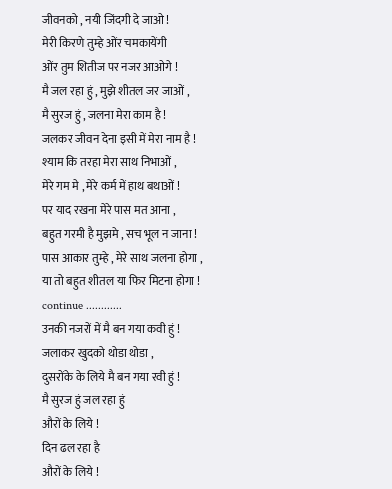जीवनको , नयी जिंदगी दे जाओ !
मेरी किरणे तुम्हे ओंर चमकायेंगी
ओंर तुम शितीज पर नजर आओगे !
मै जल रहा हुं , मुझे शीतल जर जाओं ,
मै सुरज हुं , जलना मेरा काम है !
जलकर जीवन देना इसी में मेरा नाम है !
श्याम कि तरहा मेरा साथ निभाओं ,
मेरे गम मे , मेरे कर्म में हाथ बथाओं !
पर याद रखना मेरे पास मत आना ,
बहुत गरमी है मुझमे , सच भूल न जाना !
पास आकार तुम्हे , मेरे साथ जलना होगा ,
या तो बहुत शीतल या फिर मिटना होगा !
continue ............
उनकी नजरों में मै बन गया कवी हुं !
जलाकर खुदको थोडा थोडा ,
दुसरोंके के लिये मै बन गया रवी हुं !
मै सुरज हुं जल रहा हुं
औरों के लिये !
दिन ढल रहा है
औरों के लिये !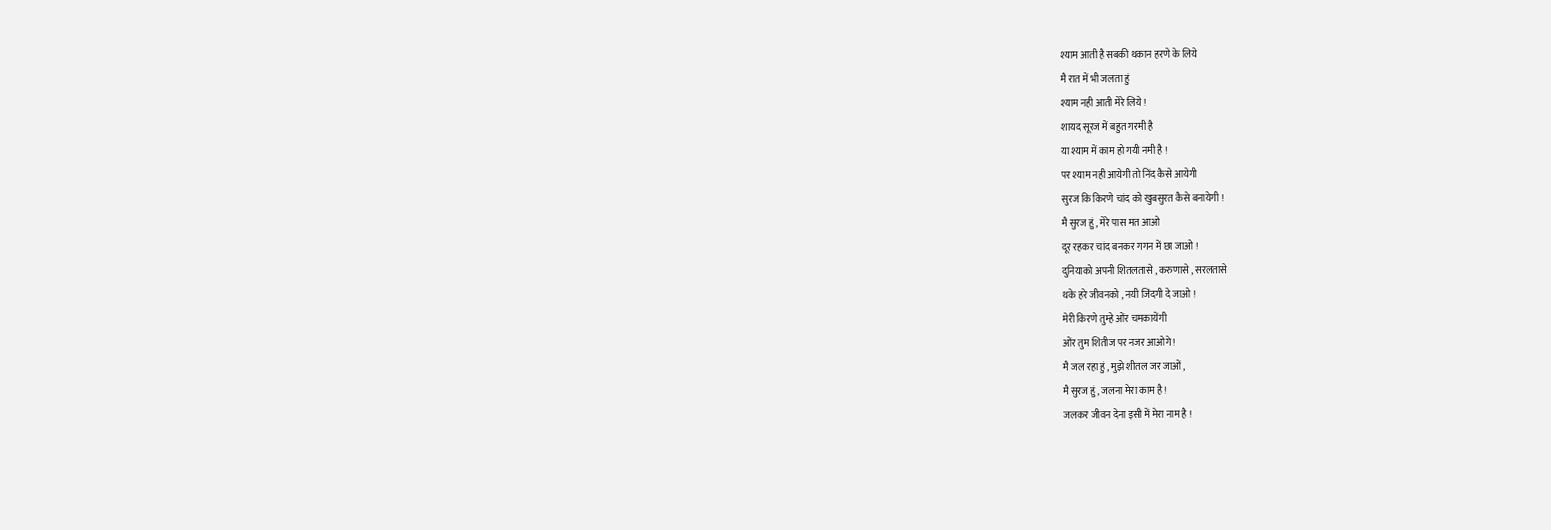श्याम आती है सबकी थकान हरणे के लिये
मै रात में भी जलता हुं
श्याम नही आती मेरे लिये !
शायद सूरज में बहुत गरमी है
या श्याम में काम हो गयी नमी है !
पर श्याम नही आयेगी तो निंद कैसे आयेगी
सुरज कि किरणे चांद को खुबसुरत कैसे बनायेगी !
मै सुरज हुं , मेरे पास मत आओ
दूर रहकर चांद बनकर गगन में छा जाओ !
दुनियाको अपनी शितलतासे , करुणासे , सरलतासे
थके हरे जीवनको , नयी जिंदगी दे जाओ !
मेरी किरणे तुम्हे ओंर चमकायेंगी
ओंर तुम शितीज पर नजर आओगे !
मै जल रहा हुं , मुझे शीतल जर जाओं ,
मै सुरज हुं , जलना मेरा काम है !
जलकर जीवन देना इसी में मेरा नाम है !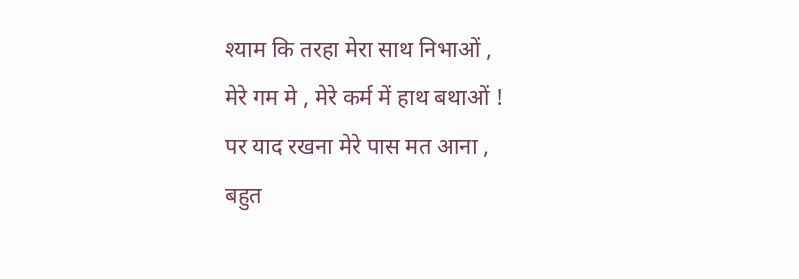श्याम कि तरहा मेरा साथ निभाओं ,
मेरे गम मे , मेरे कर्म में हाथ बथाओं !
पर याद रखना मेरे पास मत आना ,
बहुत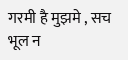गरमी है मुझमे , सच भूल न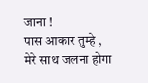जाना !
पास आकार तुम्हे , मेरे साथ जलना होगा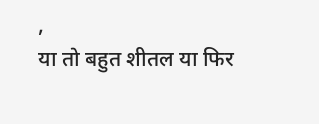,
या तो बहुत शीतल या फिर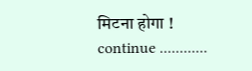मिटना होगा !
continue ............